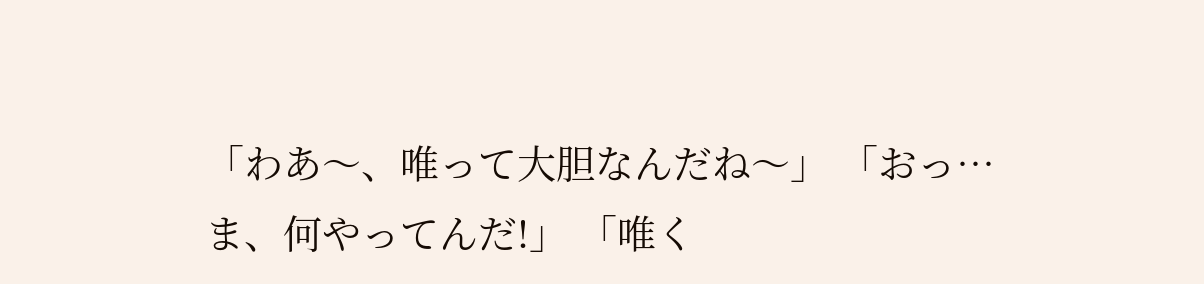「わあ〜、唯って大胆なんだね〜」 「おっ…ま、何やってんだ!」 「唯く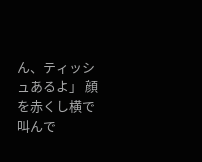ん、ティッシュあるよ」 顔を赤くし横で叫んで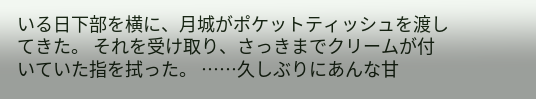いる日下部を横に、月城がポケットティッシュを渡してきた。 それを受け取り、さっきまでクリームが付いていた指を拭った。 ……久しぶりにあんな甘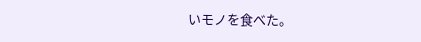いモノを食べた。